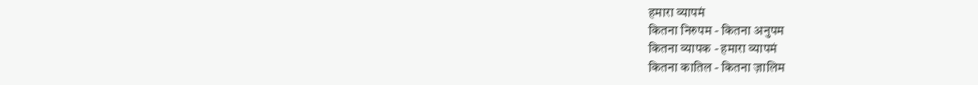हमारा व्यापमं
कितना निरुपम - कितना अनुपम
कितना व्यापक - हमारा व्यापमं
कितना कातिल - कितना ज़ालिम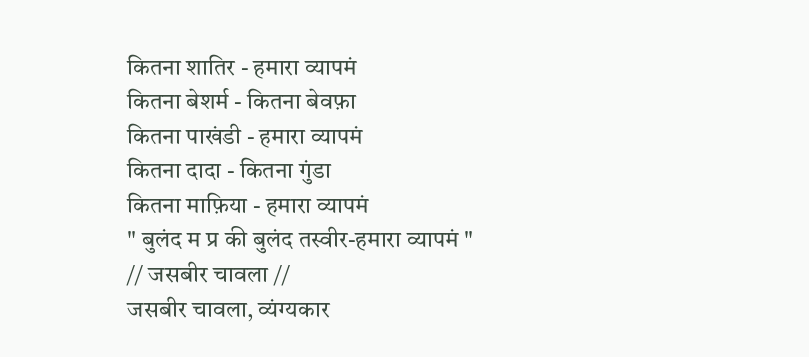कितना शातिर - हमारा व्यापमं
कितना बेशर्म - कितना बेवफ़ा
कितना पाखंडी - हमारा व्यापमं
कितना दादा - कितना गुंडा
कितना माफ़िया - हमारा व्यापमं
" बुलंद म प्र की बुलंद तस्वीर-हमारा व्यापमं "
// जसबीर चावला //
जसबीर चावला, व्यंग्यकार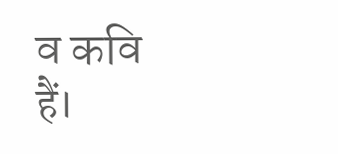व कवि हैं।